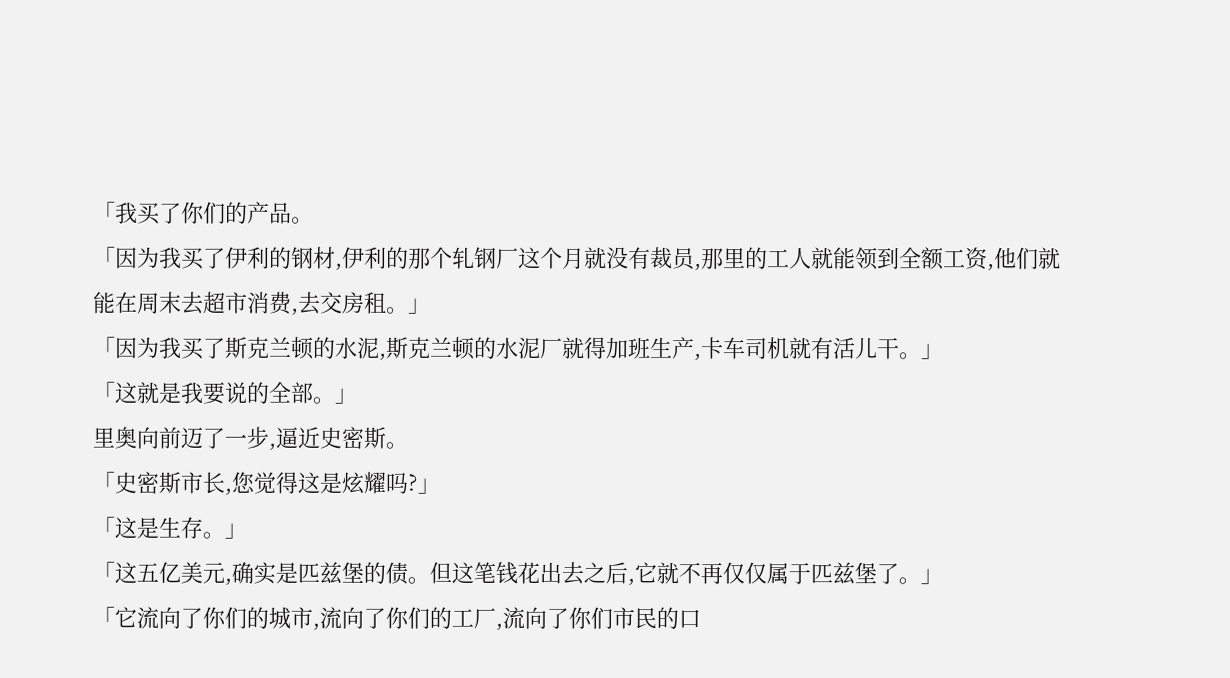「我买了你们的产品。
「因为我买了伊利的钢材,伊利的那个轧钢厂这个月就没有裁员,那里的工人就能领到全额工资,他们就能在周末去超市消费,去交房租。」
「因为我买了斯克兰顿的水泥,斯克兰顿的水泥厂就得加班生产,卡车司机就有活儿干。」
「这就是我要说的全部。」
里奥向前迈了一步,逼近史密斯。
「史密斯市长,您觉得这是炫耀吗?」
「这是生存。」
「这五亿美元,确实是匹兹堡的债。但这笔钱花出去之后,它就不再仅仅属于匹兹堡了。」
「它流向了你们的城市,流向了你们的工厂,流向了你们市民的口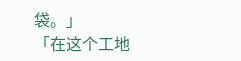袋。」
「在这个工地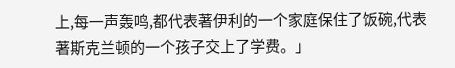上,每一声轰鸣,都代表著伊利的一个家庭保住了饭碗,代表著斯克兰顿的一个孩子交上了学费。」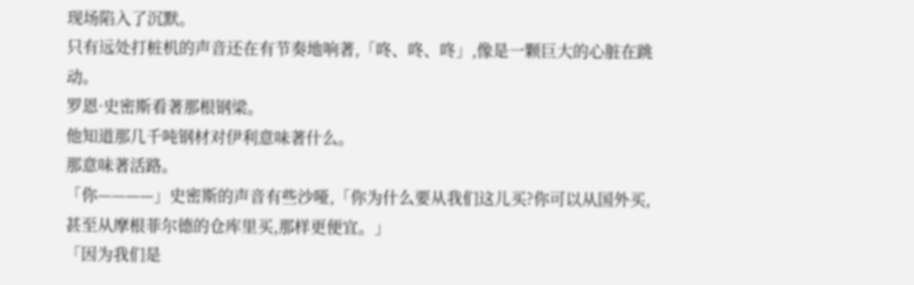现场陷入了沉默。
只有远处打桩机的声音还在有节奏地响著,「咚、咚、咚」,像是一颗巨大的心脏在跳动。
罗恩·史密斯看著那根钢梁。
他知道那几千吨钢材对伊利意味著什么。
那意味著活路。
「你————」史密斯的声音有些沙哑,「你为什么要从我们这儿买?你可以从国外买,甚至从摩根菲尔德的仓库里买,那样更便宜。」
「因为我们是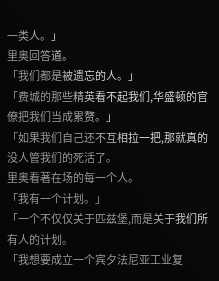一类人。」
里奥回答道。
「我们都是被遗忘的人。」
「费城的那些精英看不起我们,华盛顿的官僚把我们当成累赘。」
「如果我们自己还不互相拉一把,那就真的没人管我们的死活了。
里奥看著在场的每一个人。
「我有一个计划。」
「一个不仅仅关于匹兹堡,而是关于我们所有人的计划。
「我想要成立一个宾夕法尼亚工业复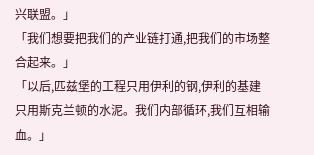兴联盟。」
「我们想要把我们的产业链打通,把我们的市场整合起来。」
「以后,匹兹堡的工程只用伊利的钢,伊利的基建只用斯克兰顿的水泥。我们内部循环,我们互相输血。」